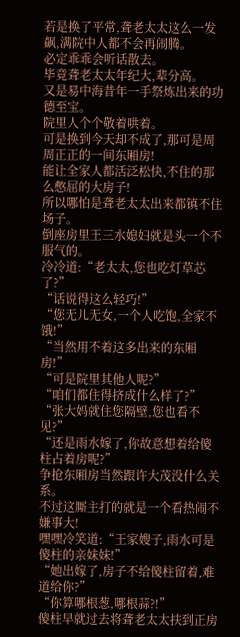若是换了平常,聋老太太这么一发飙,满院中人都不会再闹腾。
必定乖乖会听话散去。
毕竟聋老太太年纪大,辈分高。
又是易中海昔年一手祭炼出来的功德至宝。
院里人个个敬着哄着。
可是换到今天却不成了,那可是周周正正的一间东厢房!
能让全家人都活泛松快,不住的那么憋屈的大房子!
所以哪怕是聋老太太出来都镇不住场子。
倒座房里王三水媳妇就是头一个不服气的。
冷冷道:“老太太,您也吃灯草芯了?”
“话说得这么轻巧!”
“您无儿无女,一个人吃饱,全家不饿!”
“当然用不着这多出来的东厢房!”
“可是院里其他人呢?”
“咱们都住得挤成什么样了?”
“张大妈就住您隔壁,您也看不见?”
“还是雨水嫁了,你故意想着给傻柱占着房呢?”
争抢东厢房当然跟许大茂没什么关系。
不过这厮主打的就是一个看热闹不嫌事大!
嘿嘿冷笑道:“王家嫂子,雨水可是傻柱的亲妹妹!”
“她出嫁了,房子不给傻柱留着,难道给你?”
“你算哪根葱,哪根蒜?!”
傻柱早就过去将聋老太太扶到正房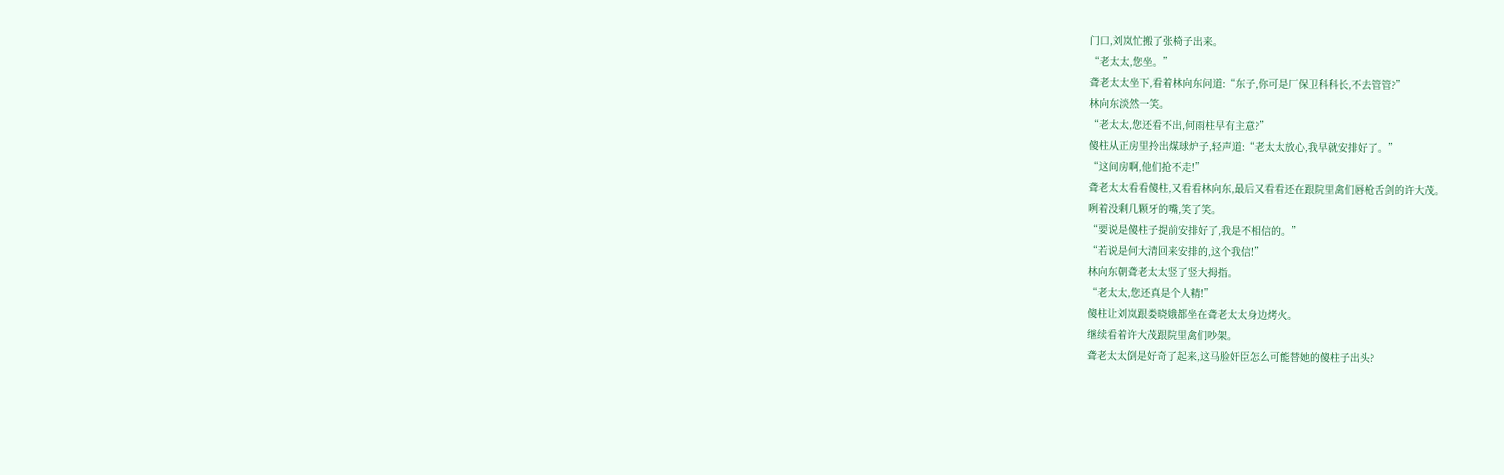门口,刘岚忙搬了张椅子出来。
“老太太,您坐。”
聋老太太坐下,看着林向东问道:“东子,你可是厂保卫科科长,不去管管?”
林向东淡然一笑。
“老太太,您还看不出,何雨柱早有主意?”
傻柱从正房里拎出煤球炉子,轻声道:“老太太放心,我早就安排好了。”
“这间房啊,他们抢不走!”
聋老太太看看傻柱,又看看林向东,最后又看看还在跟院里禽们唇枪舌剑的许大茂。
咧着没剩几颗牙的嘴,笑了笑。
“要说是傻柱子提前安排好了,我是不相信的。”
“若说是何大清回来安排的,这个我信!”
林向东朝聋老太太竖了竖大拇指。
“老太太,您还真是个人精!”
傻柱让刘岚跟娄晓娥都坐在聋老太太身边烤火。
继续看着许大茂跟院里禽们吵架。
聋老太太倒是好奇了起来,这马脸奸臣怎么可能替她的傻柱子出头?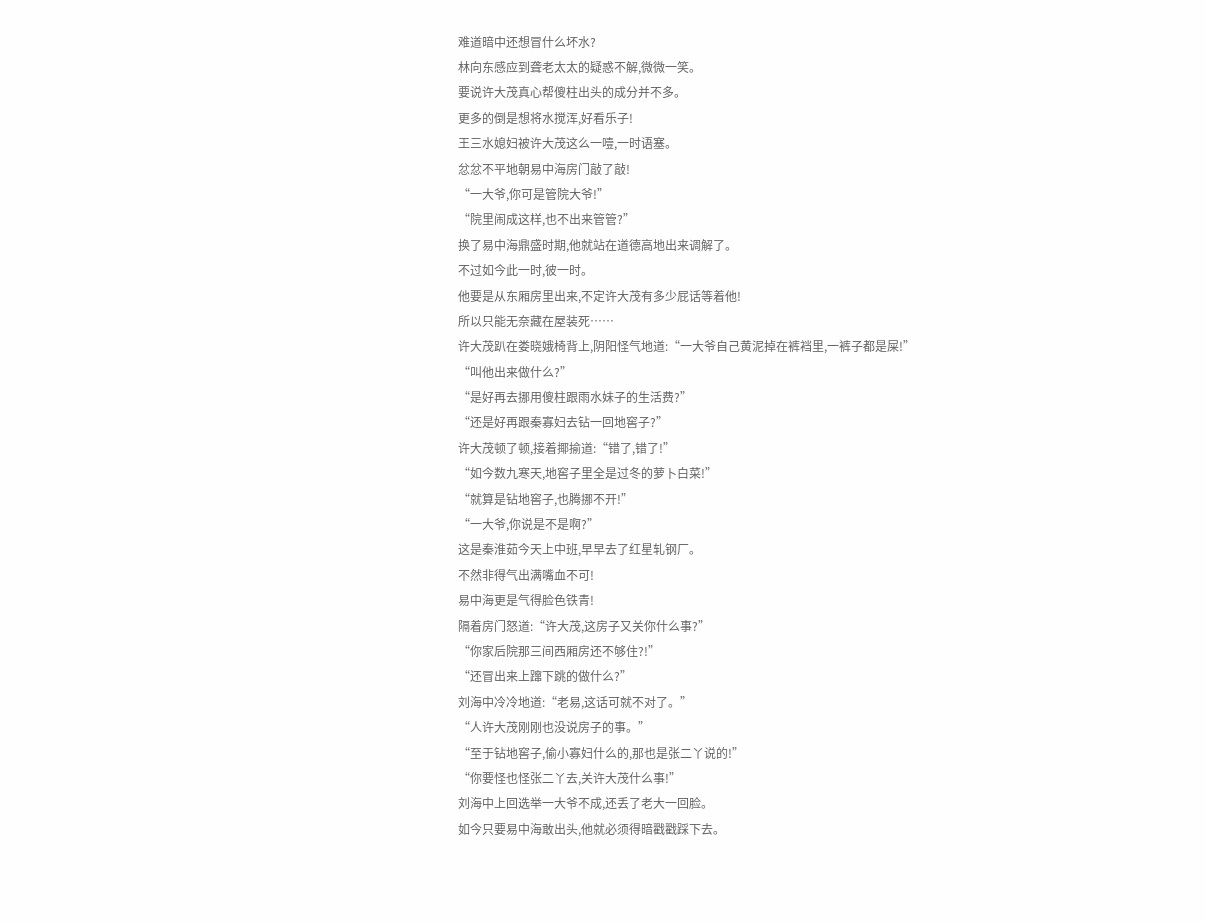难道暗中还想冒什么坏水?
林向东感应到聋老太太的疑惑不解,微微一笑。
要说许大茂真心帮傻柱出头的成分并不多。
更多的倒是想将水搅浑,好看乐子!
王三水媳妇被许大茂这么一噎,一时语塞。
忿忿不平地朝易中海房门敲了敲!
“一大爷,你可是管院大爷!”
“院里闹成这样,也不出来管管?”
换了易中海鼎盛时期,他就站在道德高地出来调解了。
不过如今此一时,彼一时。
他要是从东厢房里出来,不定许大茂有多少屁话等着他!
所以只能无奈藏在屋装死……
许大茂趴在娄晓娥椅背上,阴阳怪气地道:“一大爷自己黄泥掉在裤裆里,一裤子都是屎!”
“叫他出来做什么?”
“是好再去挪用傻柱跟雨水妹子的生活费?”
“还是好再跟秦寡妇去钻一回地窖子?”
许大茂顿了顿,接着揶揄道:“错了,错了!”
“如今数九寒天,地窖子里全是过冬的萝卜白菜!”
“就算是钻地窖子,也腾挪不开!”
“一大爷,你说是不是啊?”
这是秦淮茹今天上中班,早早去了红星轧钢厂。
不然非得气出满嘴血不可!
易中海更是气得脸色铁青!
隔着房门怒道:“许大茂,这房子又关你什么事?”
“你家后院那三间西厢房还不够住?!”
“还冒出来上蹿下跳的做什么?”
刘海中冷冷地道:“老易,这话可就不对了。”
“人许大茂刚刚也没说房子的事。”
“至于钻地窖子,偷小寡妇什么的,那也是张二丫说的!”
“你要怪也怪张二丫去,关许大茂什么事!”
刘海中上回选举一大爷不成,还丢了老大一回脸。
如今只要易中海敢出头,他就必须得暗戳戳踩下去。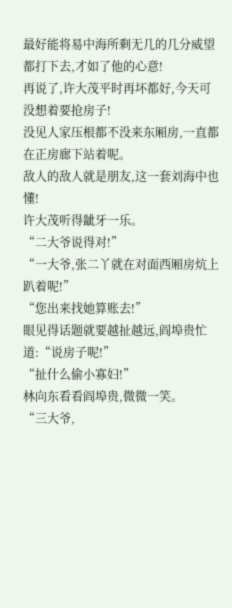最好能将易中海所剩无几的几分威望都打下去,才如了他的心意!
再说了,许大茂平时再坏都好,今天可没想着要抢房子!
没见人家压根都不没来东厢房,一直都在正房廊下站着呢。
敌人的敌人就是朋友,这一套刘海中也懂!
许大茂听得龇牙一乐。
“二大爷说得对!”
“一大爷,张二丫就在对面西厢房炕上趴着呢!”
“您出来找她算账去!”
眼见得话题就要越扯越远,阎埠贵忙道:“说房子呢!”
“扯什么偷小寡妇!”
林向东看看阎埠贵,微微一笑。
“三大爷,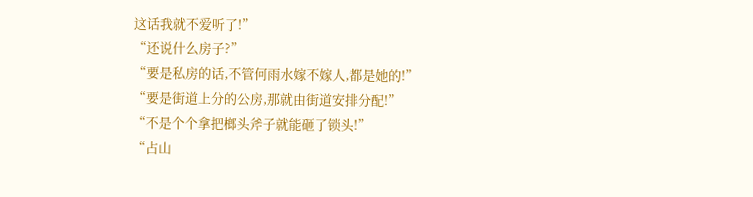这话我就不爱听了!”
“还说什么房子?”
“要是私房的话,不管何雨水嫁不嫁人,都是她的!”
“要是街道上分的公房,那就由街道安排分配!”
“不是个个拿把榔头斧子就能砸了锁头!”
“占山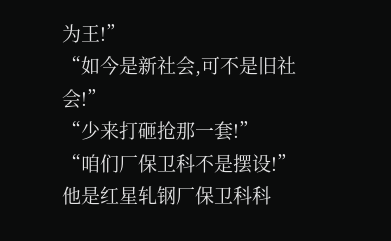为王!”
“如今是新社会,可不是旧社会!”
“少来打砸抢那一套!”
“咱们厂保卫科不是摆设!”
他是红星轧钢厂保卫科科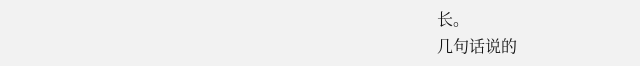长。
几句话说的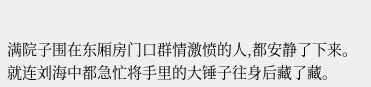满院子围在东厢房门口群情激愤的人,都安静了下来。
就连刘海中都急忙将手里的大锤子往身后藏了藏。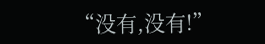“没有,没有!”